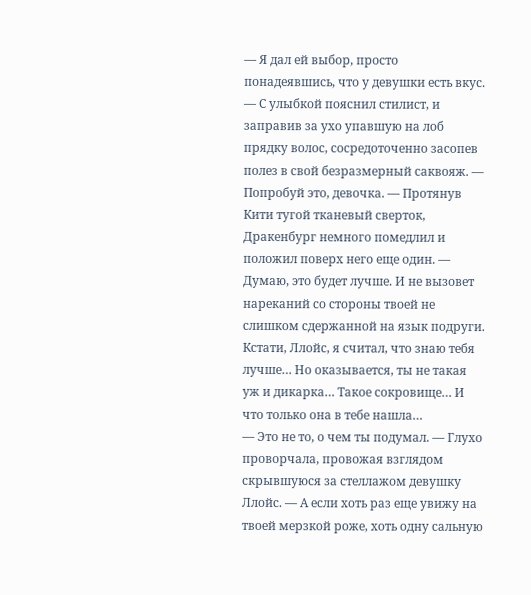— Я дал ей выбор, просто понадеявшись, что у девушки есть вкус. — С улыбкой пояснил стилист, и заправив за ухо упавшую на лоб прядку волос, сосредоточенно засопев полез в свой безразмерный саквояж. — Попробуй это, девочка. — Протянув Кити тугой тканевый сверток, Дракенбург немного помедлил и положил поверх него еще один. — Думаю, это будет лучше. И не вызовет нареканий со стороны твоей не слишком сдержанной на язык подруги. Кстати, Ллойс, я считал, что знаю тебя лучше… Но оказывается, ты не такая уж и дикарка… Такое сокровище… И что только она в тебе нашла…
— Это не то, о чем ты подумал. — Глухо проворчала, провожая взглядом скрывшуюся за стеллажом девушку Ллойс. — А если хоть раз еще увижу на твоей мерзкой роже, хоть одну сальную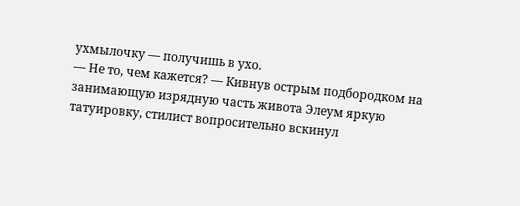ухмылочку — получишь в ухо.
— Не то, чем кажется? — Кивнув острым подбородком на занимающую изрядную часть живота Элеум яркую татуировку, стилист вопросительно вскинул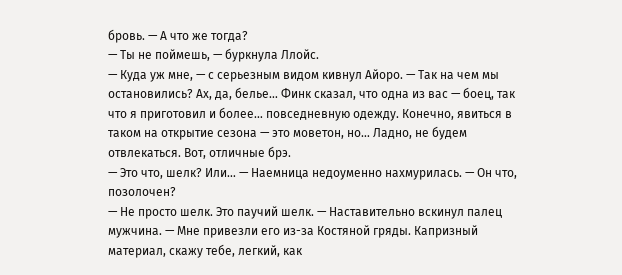бровь. — А что же тогда?
— Ты не поймешь, — буркнула Ллойс.
— Куда уж мне, — с серьезным видом кивнул Айоро. — Так на чем мы остановились? Ах, да, белье… Финк сказал, что одна из вас — боец, так что я приготовил и более… повседневную одежду. Конечно, явиться в таком на открытие сезона — это моветон, но… Ладно, не будем отвлекаться. Вот, отличные брэ.
— Это что, шелк? Или… — Наемница недоуменно нахмурилась. — Он что, позолочен?
— Не просто шелк. Это паучий шелк. — Наставительно вскинул палец мужчина. — Мне привезли его из-за Костяной гряды. Капризный материал, скажу тебе, легкий, как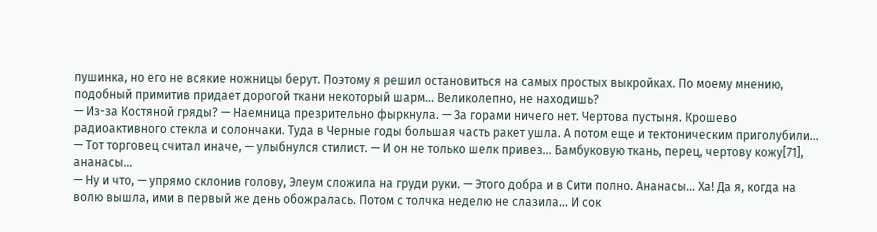пушинка, но его не всякие ножницы берут. Поэтому я решил остановиться на самых простых выкройках. По моему мнению, подобный примитив придает дорогой ткани некоторый шарм… Великолепно, не находишь?
— Из-за Костяной гряды? — Наемница презрительно фыркнула. — За горами ничего нет. Чертова пустыня. Крошево радиоактивного стекла и солончаки. Туда в Черные годы большая часть ракет ушла. А потом еще и тектоническим приголубили…
— Тот торговец считал иначе, — улыбнулся стилист. — И он не только шелк привез… Бамбуковую ткань, перец, чертову кожу[71], ананасы…
— Ну и что, — упрямо склонив голову, Элеум сложила на груди руки. — Этого добра и в Сити полно. Ананасы… Ха! Да я, когда на волю вышла, ими в первый же день обожралась. Потом с толчка неделю не слазила… И сок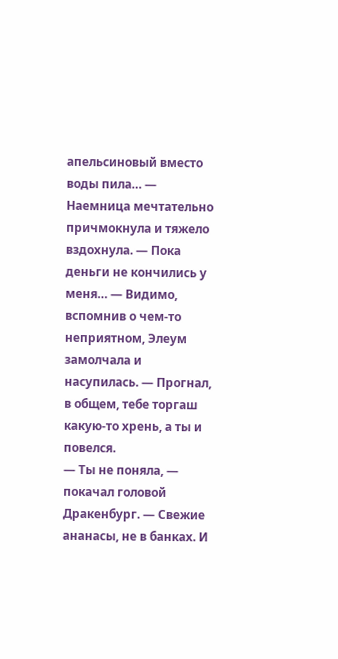апельсиновый вместо воды пила… — Наемница мечтательно причмокнула и тяжело вздохнула. — Пока деньги не кончились у меня… — Видимо, вспомнив о чем-то неприятном, Элеум замолчала и насупилась. — Прогнал, в общем, тебе торгаш какую-то хрень, а ты и повелся.
— Ты не поняла, — покачал головой Дракенбург. — Свежие ананасы, не в банках. И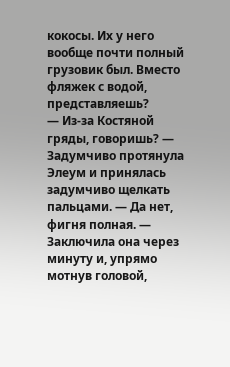кокосы. Их у него вообще почти полный грузовик был. Вместо фляжек с водой, представляешь?
— Из-за Костяной гряды, говоришь? — Задумчиво протянула Элеум и принялась задумчиво щелкать пальцами. — Да нет, фигня полная. — Заключила она через минуту и, упрямо мотнув головой,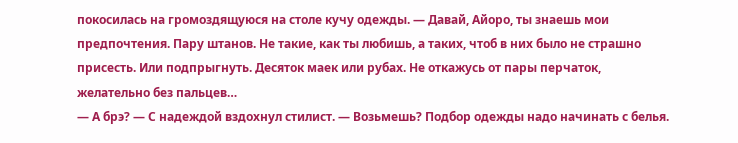покосилась на громоздящуюся на столе кучу одежды. — Давай, Айоро, ты знаешь мои предпочтения. Пару штанов. Не такие, как ты любишь, а таких, чтоб в них было не страшно присесть. Или подпрыгнуть. Десяток маек или рубах. Не откажусь от пары перчаток, желательно без пальцев…
— А брэ? — С надеждой вздохнул стилист. — Возьмешь? Подбор одежды надо начинать с белья.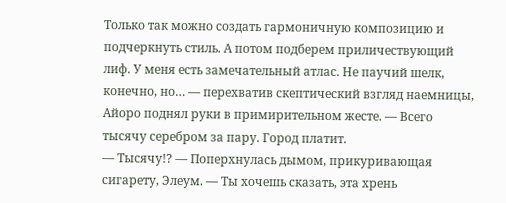Только так можно создать гармоничную композицию и подчеркнуть стиль. А потом подберем приличествующий лиф. У меня есть замечательный атлас. Не паучий шелк, конечно, но… — перехватив скептический взгляд наемницы, Айоро поднял руки в примирительном жесте. — Всего тысячу серебром за пару. Город платит.
— Тысячу!? — Поперхнулась дымом, прикуривающая сигарету, Элеум. — Ты хочешь сказать, эта хрень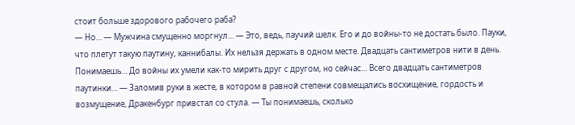стоит больше здорового рабочего раба?
— Но… — Мужчина смущенно моргнул… — Это, ведь, паучий шелк. Его и до войны-то не достать было. Пауки, что плетут такую паутину, каннибалы. Их нельзя держать в одном месте. Двадцать сантиметров нити в день. Понимаешь… До войны их умели как-то мирить друг с другом, но сейчас… Всего двадцать сантиметров паутинки… — Заломив руки в жесте, в котором в равной степени совмещались восхищение, гордость и возмущение, Дракенбург привстал со стула. — Ты понимаешь, сколько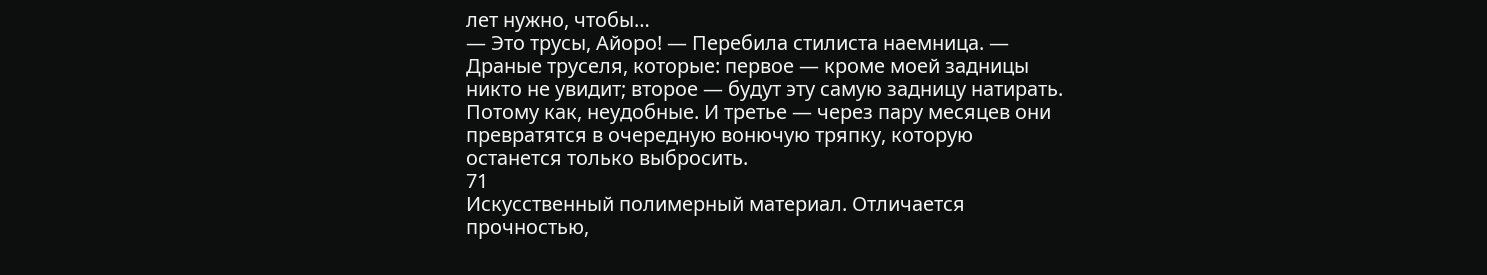лет нужно, чтобы…
— Это трусы, Айоро! — Перебила стилиста наемница. — Драные труселя, которые: первое — кроме моей задницы никто не увидит; второе — будут эту самую задницу натирать. Потому как, неудобные. И третье — через пару месяцев они превратятся в очередную вонючую тряпку, которую останется только выбросить.
71
Искусственный полимерный материал. Отличается прочностью,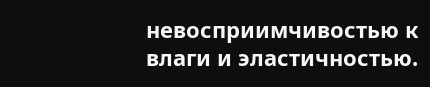невосприимчивостью к влаги и эластичностью.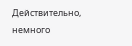Действительно, немного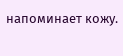напоминает кожу.